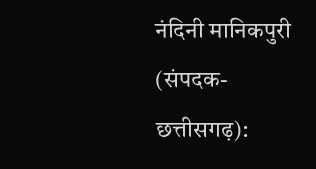नंदिनी मानिकपुरी (संपदक-छत्तीसगढ़):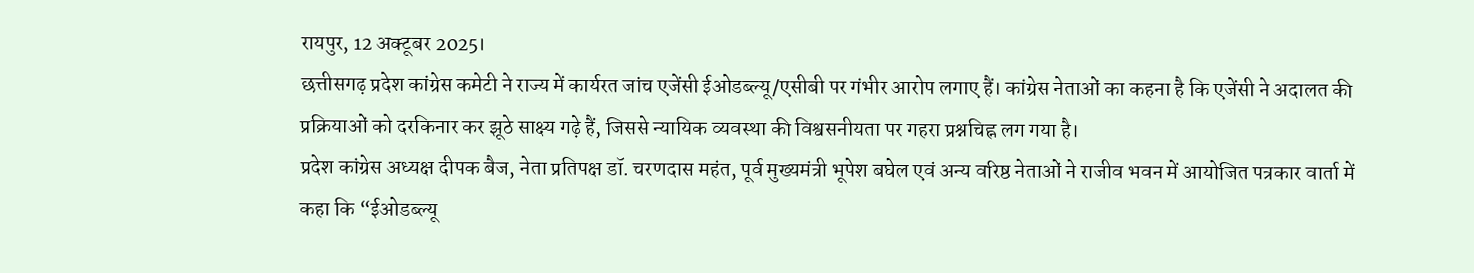रायपुर, 12 अक्टूबर 2025।
छत्तीसगढ़ प्रदेश कांग्रेस कमेटी ने राज्य में कार्यरत जांच एजेंसी ईओडब्ल्यू/एसीबी पर गंभीर आरोप लगाए हैं। कांग्रेस नेताओं का कहना है कि एजेंसी ने अदालत की प्रक्रियाओं को दरकिनार कर झूठे साक्ष्य गढ़े हैं, जिससे न्यायिक व्यवस्था की विश्वसनीयता पर गहरा प्रश्नचिह्न लग गया है।
प्रदेश कांग्रेस अध्यक्ष दीपक बैज, नेता प्रतिपक्ष डॉ. चरणदास महंत, पूर्व मुख्यमंत्री भूपेश बघेल एवं अन्य वरिष्ठ नेताओं ने राजीव भवन में आयोजित पत्रकार वार्ता में कहा कि “ईओडब्ल्यू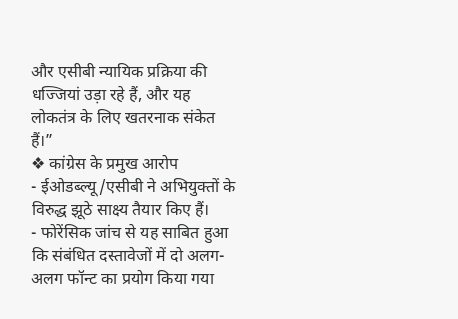और एसीबी न्यायिक प्रक्रिया की धज्जियां उड़ा रहे हैं, और यह लोकतंत्र के लिए खतरनाक संकेत हैं।”
❖ कांग्रेस के प्रमुख आरोप
- ईओडब्ल्यू/एसीबी ने अभियुक्तों के विरुद्ध झूठे साक्ष्य तैयार किए हैं।
- फोरेंसिक जांच से यह साबित हुआ कि संबंधित दस्तावेजों में दो अलग-अलग फॉन्ट का प्रयोग किया गया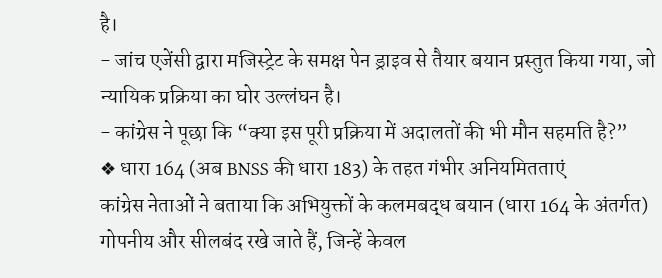है।
- जांच एजेंसी द्वारा मजिस्ट्रेट के समक्ष पेन ड्राइव से तैयार बयान प्रस्तुत किया गया, जो न्यायिक प्रक्रिया का घोर उल्लंघन है।
- कांग्रेस ने पूछा कि “क्या इस पूरी प्रक्रिया में अदालतों की भी मौन सहमति है?”
❖ धारा 164 (अब BNSS की धारा 183) के तहत गंभीर अनियमितताएं
कांग्रेस नेताओं ने बताया कि अभियुक्तों के कलमबद्ध बयान (धारा 164 के अंतर्गत) गोपनीय और सीलबंद रखे जाते हैं, जिन्हें केवल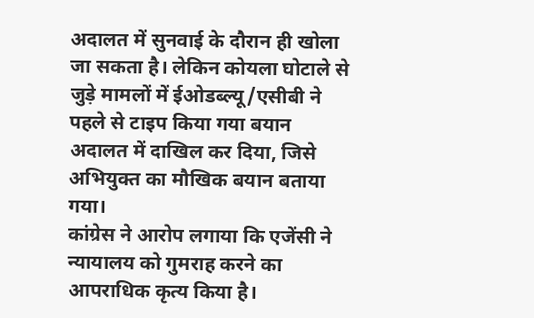अदालत में सुनवाई के दौरान ही खोला जा सकता है। लेकिन कोयला घोटाले से जुड़े मामलों में ईओडब्ल्यू/एसीबी ने पहले से टाइप किया गया बयान अदालत में दाखिल कर दिया, जिसे अभियुक्त का मौखिक बयान बताया गया।
कांग्रेस ने आरोप लगाया कि एजेंसी ने न्यायालय को गुमराह करने का आपराधिक कृत्य किया है।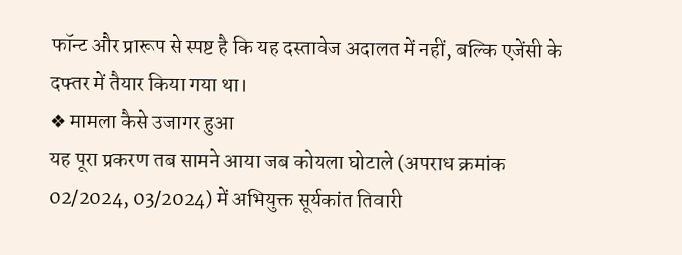फॉन्ट और प्रारूप से स्पष्ट है कि यह दस्तावेज अदालत में नहीं, बल्कि एजेंसी के दफ्तर में तैयार किया गया था।
❖ मामला कैसे उजागर हुआ
यह पूरा प्रकरण तब सामने आया जब कोयला घोटाले (अपराध क्रमांक 02/2024, 03/2024) में अभियुक्त सूर्यकांत तिवारी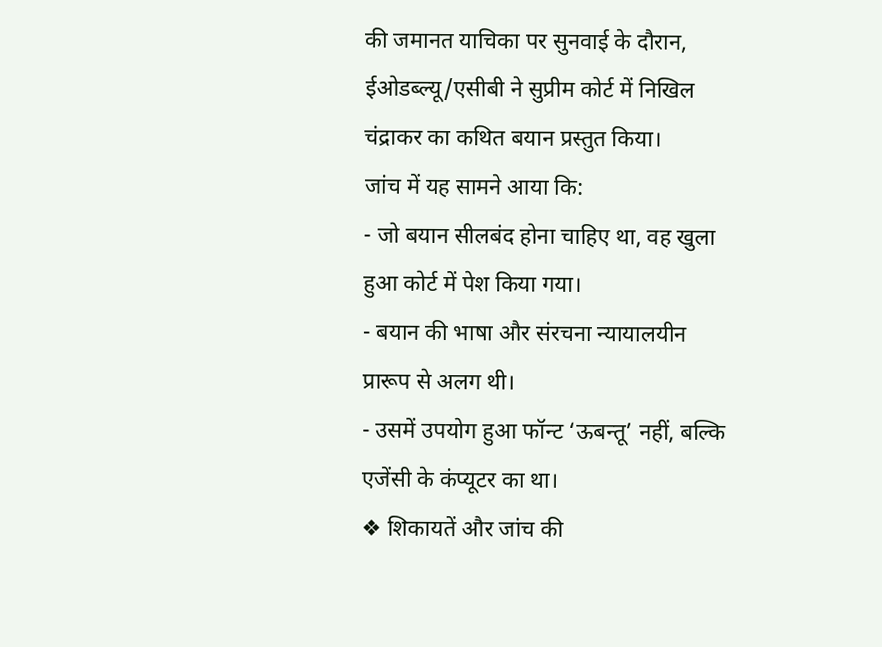की जमानत याचिका पर सुनवाई के दौरान, ईओडब्ल्यू/एसीबी ने सुप्रीम कोर्ट में निखिल चंद्राकर का कथित बयान प्रस्तुत किया।
जांच में यह सामने आया कि:
- जो बयान सीलबंद होना चाहिए था, वह खुला हुआ कोर्ट में पेश किया गया।
- बयान की भाषा और संरचना न्यायालयीन प्रारूप से अलग थी।
- उसमें उपयोग हुआ फॉन्ट ‘ऊबन्तू’ नहीं, बल्कि एजेंसी के कंप्यूटर का था।
❖ शिकायतें और जांच की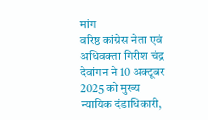मांग
वरिष्ठ कांग्रेस नेता एवं अधिवक्ता गिरीश चंद्र देवांगन ने 10 अक्टूबर 2025 को मुख्य न्यायिक दंडाधिकारी,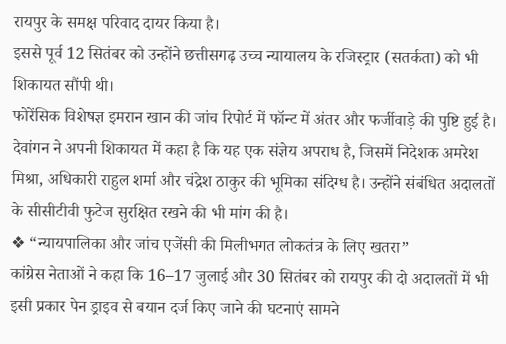रायपुर के समक्ष परिवाद दायर किया है।
इससे पूर्व 12 सितंबर को उन्होंने छत्तीसगढ़ उच्च न्यायालय के रजिस्ट्रार (सतर्कता) को भी शिकायत सौंपी थी।
फोरेंसिक विशेषज्ञ इमरान खान की जांच रिपोर्ट में फॉन्ट में अंतर और फर्जीवाड़े की पुष्टि हुई है।
देवांगन ने अपनी शिकायत में कहा है कि यह एक संज्ञेय अपराध है, जिसमें निदेशक अमरेश मिश्रा, अधिकारी राहुल शर्मा और चंद्रेश ठाकुर की भूमिका संदिग्ध है। उन्होंने संबंधित अदालतों के सीसीटीवी फुटेज सुरक्षित रखने की भी मांग की है।
❖ “न्यायपालिका और जांच एजेंसी की मिलीभगत लोकतंत्र के लिए खतरा”
कांग्रेस नेताओं ने कहा कि 16–17 जुलाई और 30 सितंबर को रायपुर की दो अदालतों में भी इसी प्रकार पेन ड्राइव से बयान दर्ज किए जाने की घटनाएं सामने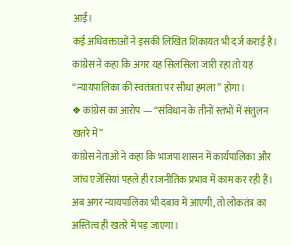आईं।
कई अधिवक्ताओं ने इसकी लिखित शिकायत भी दर्ज कराई है।
कांग्रेस ने कहा कि अगर यह सिलसिला जारी रहा तो यह “न्यायपालिका की स्वतंत्रता पर सीधा हमला” होगा।
❖ कांग्रेस का आरोप — “संविधान के तीनों स्तंभों में संतुलन खतरे में”
कांग्रेस नेताओं ने कहा कि भाजपा शासन में कार्यपालिका और जांच एजेंसियां पहले ही राजनीतिक प्रभाव में काम कर रही हैं। अब अगर न्यायपालिका भी दबाव में आएगी, तो लोकतंत्र का अस्तित्व ही खतरे में पड़ जाएगा।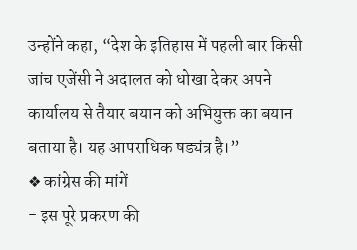उन्होंने कहा, “देश के इतिहास में पहली बार किसी जांच एजेंसी ने अदालत को धोखा देकर अपने कार्यालय से तैयार बयान को अभियुक्त का बयान बताया है। यह आपराधिक षड्यंत्र है।”
❖ कांग्रेस की मांगें
- इस पूरे प्रकरण की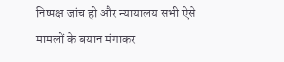निष्पक्ष जांच हो और न्यायालय सभी ऐसे मामलों के बयान मंगाकर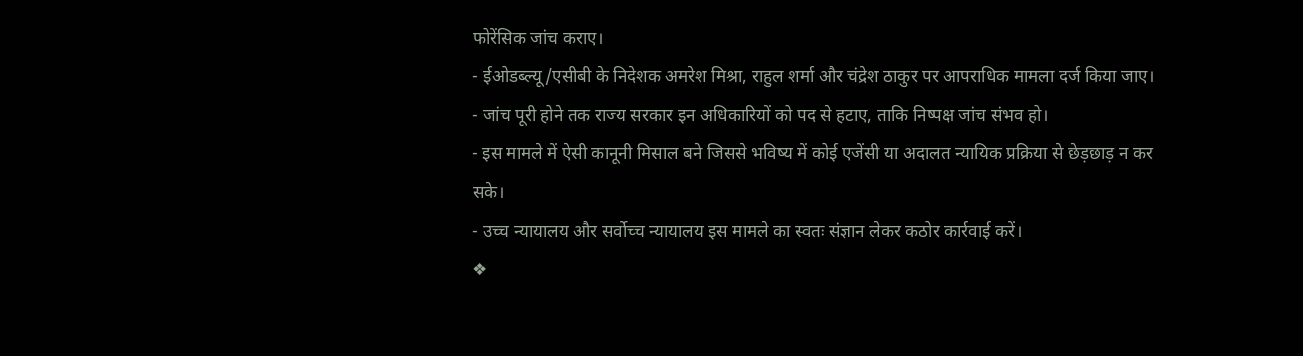फोरेंसिक जांच कराए।
- ईओडब्ल्यू/एसीबी के निदेशक अमरेश मिश्रा, राहुल शर्मा और चंद्रेश ठाकुर पर आपराधिक मामला दर्ज किया जाए।
- जांच पूरी होने तक राज्य सरकार इन अधिकारियों को पद से हटाए, ताकि निष्पक्ष जांच संभव हो।
- इस मामले में ऐसी कानूनी मिसाल बने जिससे भविष्य में कोई एजेंसी या अदालत न्यायिक प्रक्रिया से छेड़छाड़ न कर सके।
- उच्च न्यायालय और सर्वोच्च न्यायालय इस मामले का स्वतः संज्ञान लेकर कठोर कार्रवाई करें।
❖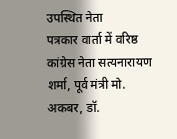उपस्थित नेता
पत्रकार वार्ता में वरिष्ठ कांग्रेस नेता सत्यनारायण शर्मा, पूर्व मंत्री मो. अकबर, डॉ.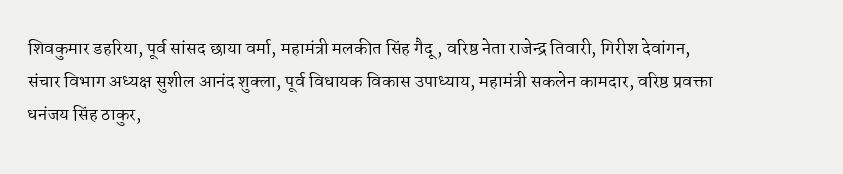शिवकुमार डहरिया, पूर्व सांसद छाया वर्मा, महामंत्री मलकीत सिंह गैदू, वरिष्ठ नेता राजेन्द्र तिवारी, गिरीश देवांगन, संचार विभाग अध्यक्ष सुशील आनंद शुक्ला, पूर्व विधायक विकास उपाध्याय, महामंत्री सकलेन कामदार, वरिष्ठ प्रवक्ता धनंजय सिंह ठाकुर,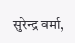सुरेन्द्र वर्मा,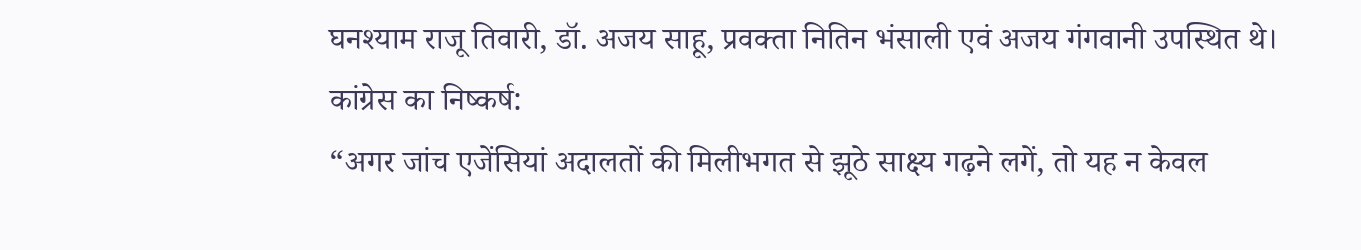घनश्याम राजू तिवारी, डॉ. अजय साहू, प्रवक्ता नितिन भंसाली एवं अजय गंगवानी उपस्थित थे।
कांग्रेस का निष्कर्ष:
“अगर जांच एजेंसियां अदालतों की मिलीभगत से झूठे साक्ष्य गढ़ने लगें, तो यह न केवल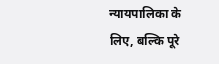न्यायपालिका के लिए, बल्कि पूरे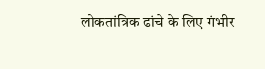लोकतांत्रिक ढांचे के लिए गंभीर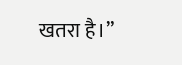खतरा है।”